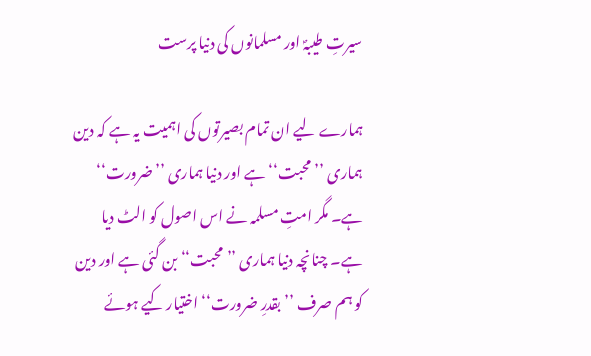سیرتِ طیبہؐ اور مسلمانوں کی دنیا پرست

ہمارے لیے ان تمام بصیرتوں کی اہمیت یہ ہے کہ دین ہماری ’’محبت‘‘ ہے اور دنیا ہماری ’’ضرورت‘‘ ہے۔ مگر امتِ مسلمہ نے اس اصول کو الٹ دیا ہے۔ چنانچہ دنیا ہماری ’’محبت‘‘ بن گئی ہے اور دین کو ہم صرف ’’بقدرِ ضرورت‘‘ اختیار کیے ہوئے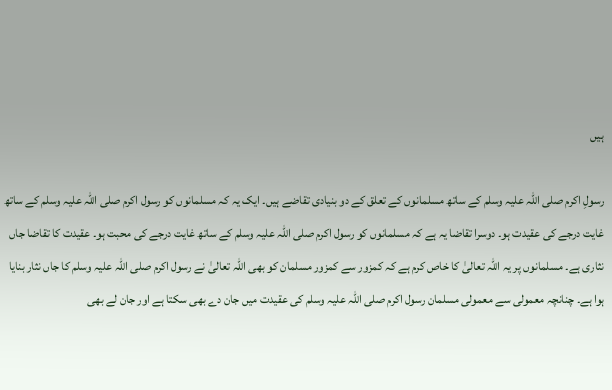ہیں

رسولِ اکرم صلی اللہ علیہ وسلم کے ساتھ مسلمانوں کے تعلق کے دو بنیادی تقاضے ہیں۔ ایک یہ کہ مسلمانوں کو رسول اکرم صلی اللہ علیہ وسلم کے ساتھ غایت درجے کی عقیدت ہو۔ دوسرا تقاضا یہ ہے کہ مسلمانوں کو رسول اکرم صلی اللہ علیہ وسلم کے ساتھ غایت درجے کی محبت ہو۔ عقیدت کا تقاضا جاں نثاری ہے۔ مسلمانوں پر یہ اللہ تعالیٰ کا خاص کرم ہے کہ کمزور سے کمزور مسلمان کو بھی اللہ تعالیٰ نے رسول اکرم صلی اللہ علیہ وسلم کا جاں نثار بنایا ہوا ہے۔ چنانچہ معمولی سے معمولی مسلمان رسول اکرم صلی اللہ علیہ وسلم کی عقیدت میں جان دے بھی سکتا ہے اور جان لے بھی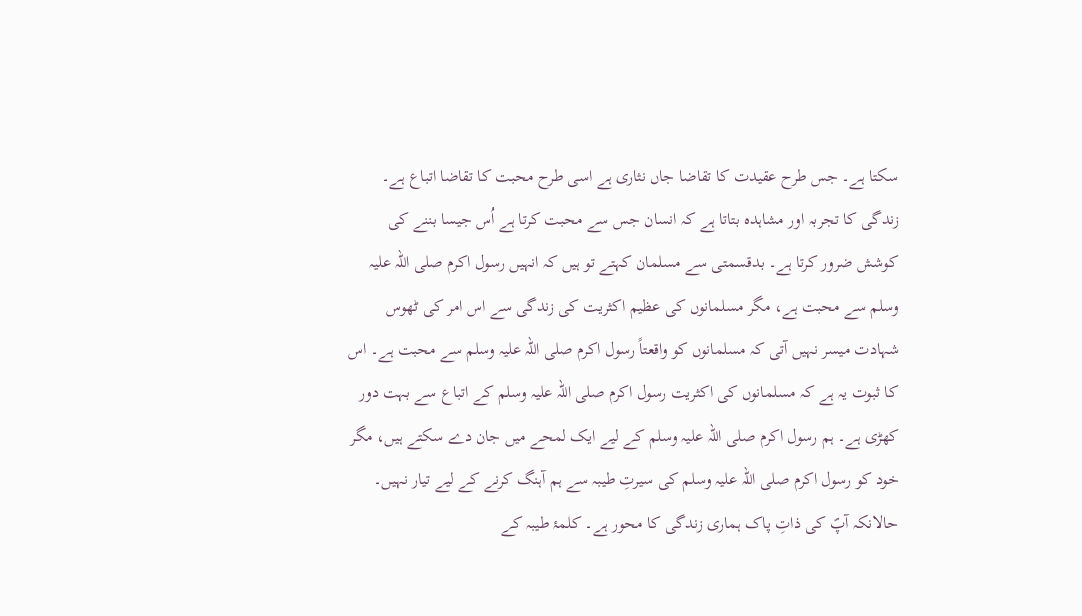سکتا ہے۔ جس طرح عقیدت کا تقاضا جاں نثاری ہے اسی طرح محبت کا تقاضا اتباع ہے۔ زندگی کا تجربہ اور مشاہدہ بتاتا ہے کہ انسان جس سے محبت کرتا ہے اُس جیسا بننے کی کوشش ضرور کرتا ہے۔ بدقسمتی سے مسلمان کہتے تو ہیں کہ انہیں رسول اکرم صلی اللہ علیہ وسلم سے محبت ہے، مگر مسلمانوں کی عظیم اکثریت کی زندگی سے اس امر کی ٹھوس شہادت میسر نہیں آتی کہ مسلمانوں کو واقعتاً رسول اکرم صلی اللہ علیہ وسلم سے محبت ہے۔ اس کا ثبوت یہ ہے کہ مسلمانوں کی اکثریت رسول اکرم صلی اللہ علیہ وسلم کے اتباع سے بہت دور کھڑی ہے۔ ہم رسول اکرم صلی اللہ علیہ وسلم کے لیے ایک لمحے میں جان دے سکتے ہیں، مگر خود کو رسول اکرم صلی اللہ علیہ وسلم کی سیرتِ طیبہ سے ہم آہنگ کرنے کے لیے تیار نہیں۔ حالانکہ آپؐ کی ذاتِ پاک ہماری زندگی کا محور ہے۔ کلمۂ طیبہ کے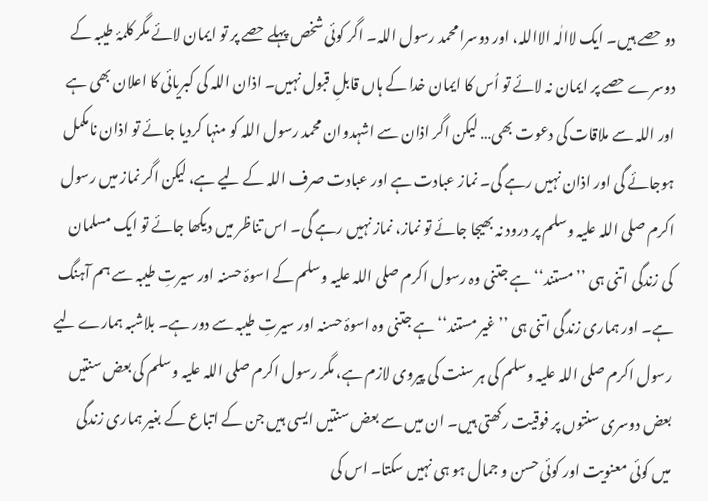دو حصے ہیں۔ ایک لاالٰہ الااللہ، اور دوسرا محمد رسول اللہ۔ اگر کوئی شخص پہلے حصے پر تو ایمان لائے مگر کلمۂ طیبہ کے دوسرے حصے پر ایمان نہ لائے تو اُس کا ایمان خدا کے ہاں قابلِ قبول نہیں۔ اذان اللہ کی کبریائی کا اعلان بھی ہے اور اللہ سے ملاقات کی دعوت بھی… لیکن اگر اذان سے اشہدوان محمد رسول اللہ کو منہا کردیا جائے تو اذان نامکمل ہوجائے گی اور اذان نہیں رہے گی۔ نماز عبادت ہے اور عبادت صرف اللہ کے لیے ہے، لیکن اگر نماز میں رسول اکرم صلی اللہ علیہ وسلم پر درود نہ بھیجا جائے تو نماز، نماز نہیں رہے گی۔ اس تناظر میں دیکھا جائے تو ایک مسلمان کی زندگی اتنی ہی ’’مستند‘‘ ہے جتنی وہ رسول اکرم صلی اللہ علیہ وسلم کے اسوۂ حسنہ اور سیرتِ طیبہ سے ہم آہنگ ہے۔ اور ہماری زندگی اتنی ہی ’’غیر مستند‘‘ ہے جتنی وہ اسوۂ حسنہ اور سیرتِ طیبہ سے دور ہے۔ بلاشبہ ہمارے لیے رسول اکرم صلی اللہ علیہ وسلم کی ہر سنت کی پیروی لازم ہے، مگر رسول اکرم صلی اللہ علیہ وسلم کی بعض سنتیں بعض دوسری سنتوں پر فوقیت رکھتی ہیں۔ ان میں سے بعض سنتیں ایسی ہیں جن کے اتباع کے بغیر ہماری زندگی میں کوئی معنویت اور کوئی حسن و جمال ہو ہی نہیں سکتا۔ اس کی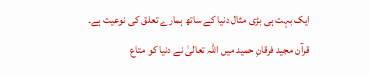ایک بہت ہی بڑی مثال دنیا کے ساتھ ہمارے تعلق کی نوعیت ہے۔
قرآن مجید فرقانِ حمید میں اللہ تعالیٰ نے دنیا کو متاع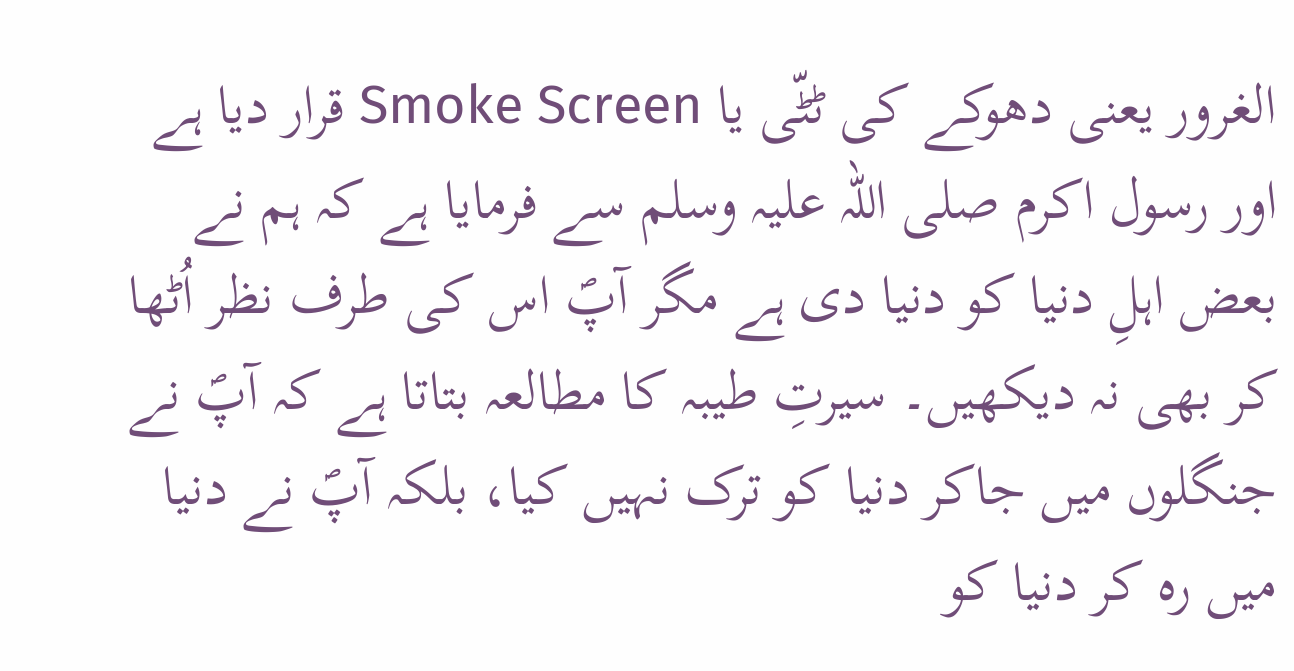الغرور یعنی دھوکے کی ٹٹّی یا Smoke Screen قرار دیا ہے اور رسول اکرم صلی اللہ علیہ وسلم سے فرمایا ہے کہ ہم نے بعض اہلِ دنیا کو دنیا دی ہے مگر آپؐ اس کی طرف نظر اُٹھا کر بھی نہ دیکھیں۔ سیرتِ طیبہ کا مطالعہ بتاتا ہے کہ آپؐ نے جنگلوں میں جاکر دنیا کو ترک نہیں کیا، بلکہ آپؐ نے دنیا میں رہ کر دنیا کو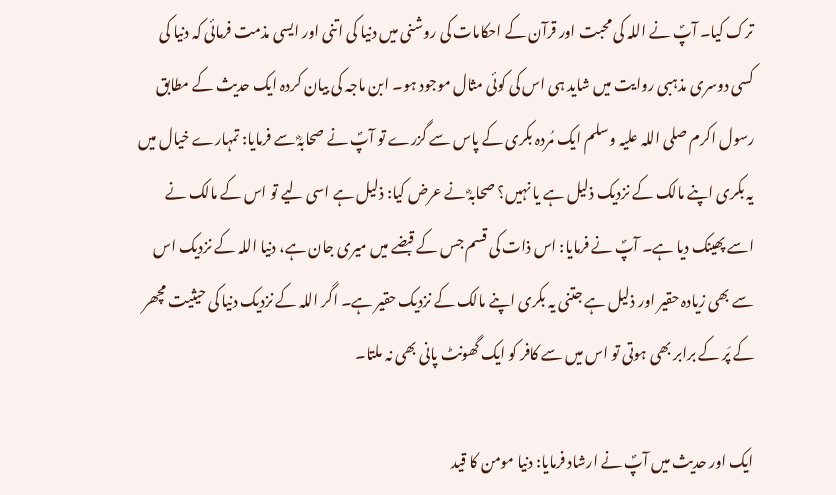ترک کیا۔ آپؐ نے اللہ کی محبت اور قرآن کے احکامات کی روشنی میں دنیا کی اتنی اور ایسی مذمت فرمائی کہ دنیا کی کسی دوسری مذہبی روایت میں شاید ہی اس کی کوئی مثال موجود ہو۔ ابن ماجہ کی بیان کردہ ایک حدیث کے مطابق رسول اکرم صلی اللہ علیہ وسلم ایک مُردہ بکری کے پاس سے گزرے تو آپؐ نے صحابہؓ سے فرمایا: تمہارے خیال میں یہ بکری اپنے مالک کے نزدیک ذلیل ہے یا نہیں؟ صحابہؓ نے عرض کیا: ذلیل ہے اسی لیے تو اس کے مالک نے اسے پھینک دیا ہے۔ آپؐ نے فرمایا: اس ذات کی قسم جس کے قبضے میں میری جان ہے، دنیا اللہ کے نزدیک اس سے بھی زیادہ حقیر اور ذلیل ہے جتنی یہ بکری اپنے مالک کے نزدیک حقیر ہے۔ اگر اللہ کے نزدیک دنیا کی حیثیت مچھر کے پَر کے برابر بھی ہوتی تو اس میں سے کافر کو ایک گھونٹ پانی بھی نہ ملتا۔

ایک اور حدیث میں آپؐ نے ارشاد فرمایا: دنیا مومن کا قید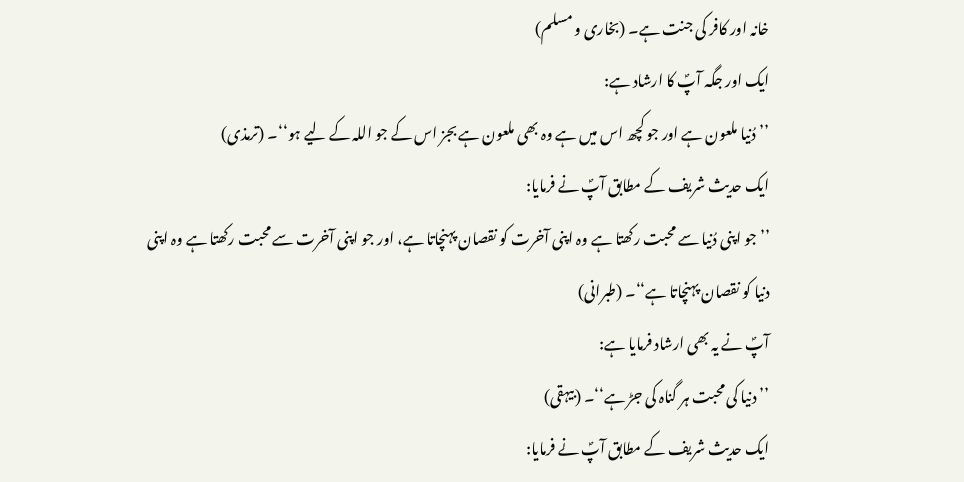خانہ اور کافر کی جنت ہے۔ (بخاری و مسلم)
ایک اور جگہ آپؐ کا ارشاد ہے:
’’دُنیا ملعون ہے اور جو کچھ اس میں ہے وہ بھی ملعون ہے بجز اس کے جو اللہ کے لیے ہو‘‘۔ (ترمذی)
ایک حدیث شریف کے مطابق آپؐ نے فرمایا:
’’جو اپنی دُنیا سے محبت رکھتا ہے وہ اپنی آخرت کو نقصان پہنچاتا ہے، اور جو اپنی آخرت سے محبت رکھتا ہے وہ اپنی دنیا کو نقصان پہنچاتا ہے‘‘۔ (طبرانی)
آپؐ نے یہ بھی ارشاد فرمایا ہے:
’’دنیا کی محبت ہر گناہ کی جڑ ہے‘‘۔ (بیہقی)
ایک حدیث شریف کے مطابق آپؐ نے فرمایا: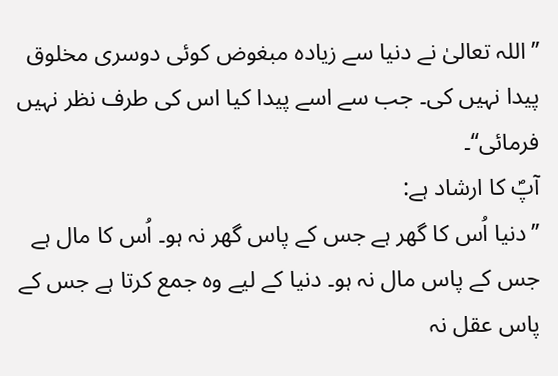’’اللہ تعالیٰ نے دنیا سے زیادہ مبغوض کوئی دوسری مخلوق پیدا نہیں کی۔ جب سے اسے پیدا کیا اس کی طرف نظر نہیں فرمائی‘‘۔
آپؐ کا ارشاد ہے:
’’دنیا اُس کا گھر ہے جس کے پاس گھر نہ ہو۔ اُس کا مال ہے جس کے پاس مال نہ ہو۔ دنیا کے لیے وہ جمع کرتا ہے جس کے پاس عقل نہ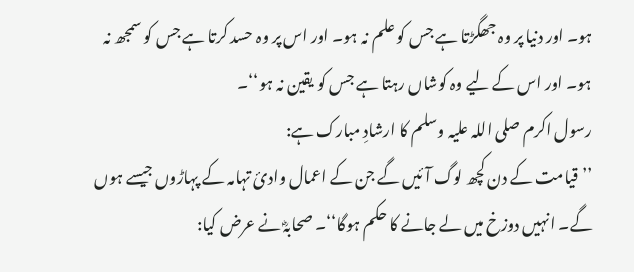ہو۔ اور دنیا پر وہ جھگڑتا ہے جس کو علم نہ ہو۔ اور اس پر وہ حسد کرتا ہے جس کو سمجھ نہ ہو۔ اور اس کے لیے وہ کوشاں رہتا ہے جس کو یقین نہ ہو‘‘۔
رسول اکرم صلی اللہ علیہ وسلم کا ارشادِ مبارک ہے:
’’قیامت کے دن کچھ لوگ آئیں گے جن کے اعمال وادیٔ تہامہ کے پہاڑوں جیسے ہوں گے۔ انہیں دوزخ میں لے جانے کا حکم ہوگا‘‘۔ صحابہؓ نے عرض کیا: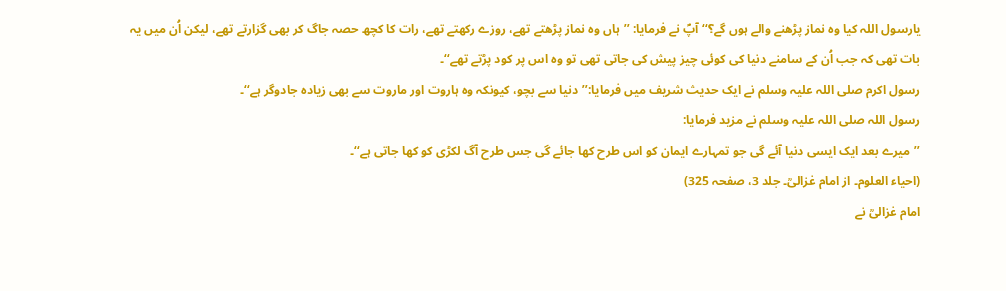یارسول اللہ کیا وہ نماز پڑھنے والے ہوں گے؟‘‘ آپؐ نے فرمایا: ’’ہاں وہ نماز پڑھتے تھے، روزے رکھتے تھے، رات کا کچھ حصہ جاگ کر بھی گزارتے تھے، لیکن اُن میں یہ بات تھی کہ جب اُن کے سامنے دنیا کی کوئی چیز پیش کی جاتی تھی تو وہ اس پر کود پڑتے تھے‘‘۔
رسول اکرم صلی اللہ علیہ وسلم نے ایک حدیث شریف میں فرمایا:’’دنیا سے بچو، کیونکہ وہ ہاروت اور ماروت سے بھی زیادہ جادوگر ہے‘‘۔
رسول اللہ صلی اللہ علیہ وسلم نے مزید فرمایا:
’’میرے بعد ایک ایسی دنیا آئے گی جو تمہارے ایمان کو اس طرح کھا جائے گی جس طرح آگ لکڑی کو کھا جاتی ہے‘‘۔
(احیاء العلوم۔ از امام غزالیؒ۔ جلد 3، صفحہ 325)
امام غزالیؒ نے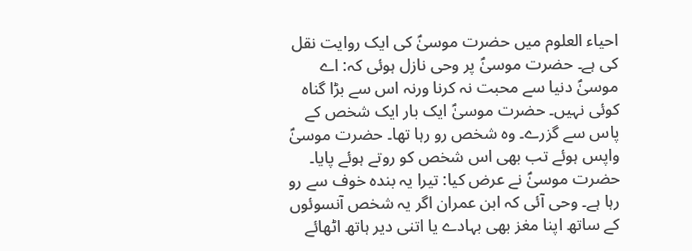احیاء العلوم میں حضرت موسیٰؑ کی ایک روایت نقل کی ہے۔ حضرت موسیٰؑ پر وحی نازل ہوئی کہ: اے موسیٰؑ دنیا سے محبت نہ کرنا ورنہ اس سے بڑا گناہ کوئی نہیں۔ حضرت موسیٰؑ ایک بار ایک شخص کے پاس سے گزرے۔ وہ شخص رو رہا تھا۔ حضرت موسیٰؑ واپس ہوئے تب بھی اس شخص کو روتے ہوئے پایا۔ حضرت موسیٰؑ نے عرض کیا: تیرا یہ بندہ خوف سے رو رہا ہے۔ وحی آئی کہ ابن عمران اگر یہ شخص آنسوئوں کے ساتھ اپنا مغز بھی بہادے یا اتنی دیر ہاتھ اٹھائے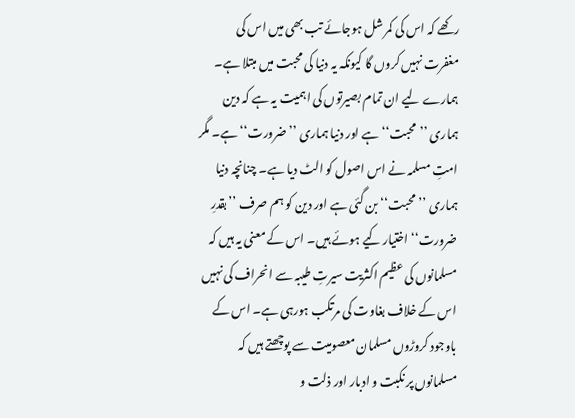رکھے کہ اس کی کمر شل ہوجائے تب بھی میں اس کی مغفرت نہیں کروں گا کیونکہ یہ دنیا کی محبت میں مبتلا ہے۔
ہمارے لیے ان تمام بصیرتوں کی اہمیت یہ ہے کہ دین ہماری ’’محبت‘‘ ہے اور دنیا ہماری ’’ضرورت‘‘ ہے۔ مگر امتِ مسلمہ نے اس اصول کو الٹ دیا ہے۔ چنانچہ دنیا ہماری ’’محبت‘‘ بن گئی ہے اور دین کو ہم صرف ’’بقدرِ ضرورت‘‘ اختیار کیے ہوئے ہیں۔ اس کے معنی یہ ہیں کہ مسلمانوں کی عظیم اکثریت سیرتِ طیبہ سے انحراف کی نہیں اس کے خلاف بغاوت کی مرتکب ہورہی ہے۔ اس کے باوجود کروڑوں مسلمان معصومیت سے پوچھتے ہیں کہ مسلمانوں پر نکبت و ادبار اور ذلت و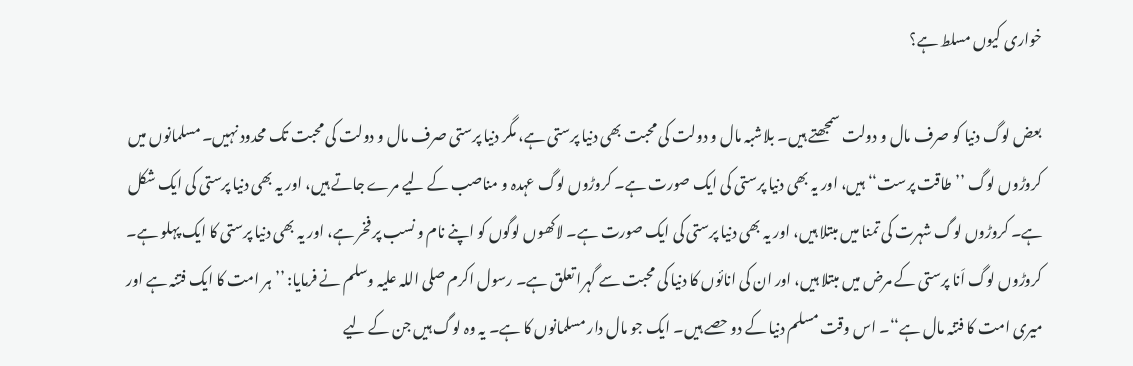خواری کیوں مسلط ہے؟

بعض لوگ دنیا کو صرف مال و دولت سمجھتے ہیں۔ بلاشبہ مال و دولت کی محبت بھی دنیا پرستی ہے، مگر دنیا پرستی صرف مال و دولت کی محبت تک محدود نہیں۔ مسلمانوں میں کروڑوں لوگ ’’طاقت پرست‘‘ ہیں، اور یہ بھی دنیا پرستی کی ایک صورت ہے۔ کروڑوں لوگ عہدہ و مناصب کے لیے مرے جاتے ہیں، اور یہ بھی دنیا پرستی کی ایک شکل ہے۔ کروڑوں لوگ شہرت کی تمنا میں مبتلا ہیں، اور یہ بھی دنیا پرستی کی ایک صورت ہے۔ لاکھوں لوگوں کو اپنے نام و نسب پر فخر ہے، اور یہ بھی دنیا پرستی کا ایک پہلو ہے۔ کروڑوں لوگ اَنا پرستی کے مرض میں مبتلا ہیں، اور ان کی انائوں کا دنیا کی محبت سے گہرا تعلق ہے۔ رسول اکرم صلی اللہ علیہ وسلم نے فرمایا: ’’ہر امت کا ایک فتنہ ہے اور میری امت کا فتنہ مال ہے‘‘۔ اس وقت مسلم دنیا کے دو حصے ہیں۔ ایک جو مال دار مسلمانوں کا ہے۔ یہ وہ لوگ ہیں جن کے لیے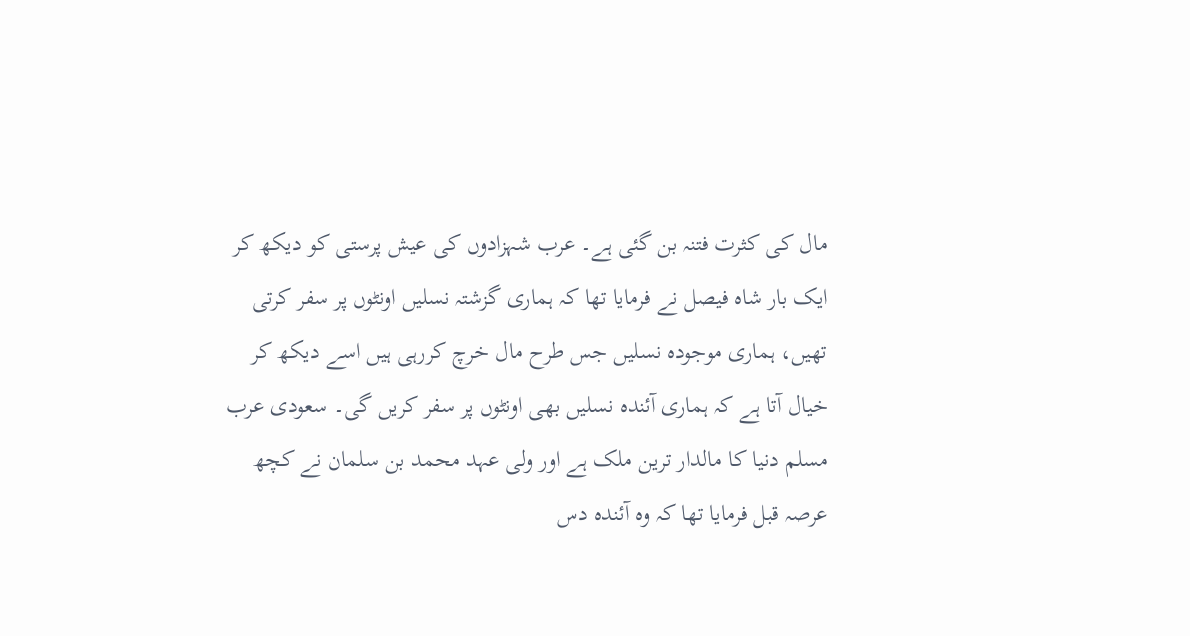مال کی کثرت فتنہ بن گئی ہے۔ عرب شہزادوں کی عیش پرستی کو دیکھ کر ایک بار شاہ فیصل نے فرمایا تھا کہ ہماری گزشتہ نسلیں اونٹوں پر سفر کرتی تھیں، ہماری موجودہ نسلیں جس طرح مال خرچ کررہی ہیں اسے دیکھ کر خیال آتا ہے کہ ہماری آئندہ نسلیں بھی اونٹوں پر سفر کریں گی۔ سعودی عرب مسلم دنیا کا مالدار ترین ملک ہے اور ولی عہد محمد بن سلمان نے کچھ عرصہ قبل فرمایا تھا کہ وہ آئندہ دس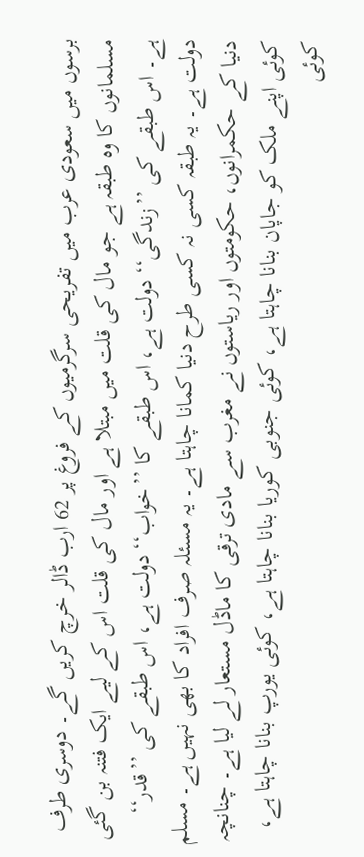برسوں میں سعودی عرب میں تفریحی سرگرمیوں کے فروغ پر 62 ارب ڈالر خرچ کریں گے۔ دوسری طرف مسلمانوں کا وہ طبقہ ہے جو مال کی قلت میں مبتلا ہے اور مال کی قلت اس کے لیے ایک فتنہ بن گئی ہے۔ اس طبقے کی ’’زندگی‘‘ دولت ہے، اس طبقے کا ’’خواب‘‘ دولت ہے، اس طبقے کی ’’قدر‘‘ دولت ہے۔ یہ طبقہ کسی نہ کسی طرح دنیا کمانا چاہتا ہے۔ یہ مسئلہ صرف افراد کا بھی نہیں ہے۔ مسلم دنیا کے حکمرانوں، حکومتوں اور ریاستوں نے مغرب سے مادی ترقی کا ماڈل مستعار لے لیا ہے۔ چنانچہ کوئی اپنے ملک کو جاپان بنانا چاہتا ہے، کوئی جنوبی کوریا بنانا چاہتا ہے، کوئی یورپ بنانا چاہتا ہے، کوئی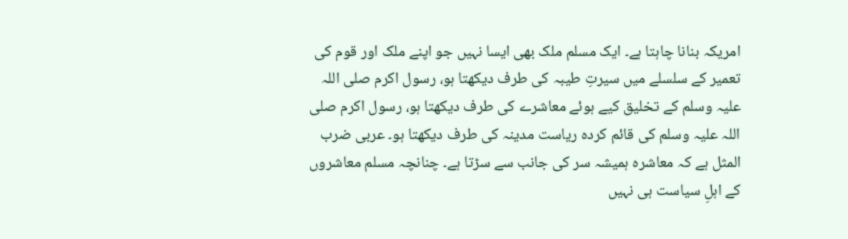امریکہ بنانا چاہتا ہے۔ ایک مسلم ملک بھی ایسا نہیں جو اپنے ملک اور قوم کی تعمیر کے سلسلے میں سیرتِ طیبہ کی طرف دیکھتا ہو، رسول اکرم صلی اللہ علیہ وسلم کے تخلیق کیے ہوئے معاشرے کی طرف دیکھتا ہو، رسول اکرم صلی اللہ علیہ وسلم کی قائم کردہ ریاست مدینہ کی طرف دیکھتا ہو۔ عربی ضرب المثل ہے کہ معاشرہ ہمیشہ سر کی جانب سے سڑتا ہے۔ چنانچہ مسلم معاشروں کے اہلِ سیاست ہی نہیں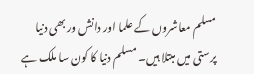مسلم معاشروں کے علما اور دانش ور بھی دنیا پرستی میں مبتلا ہیں۔ مسلم دنیا کا کون سا ملک ہے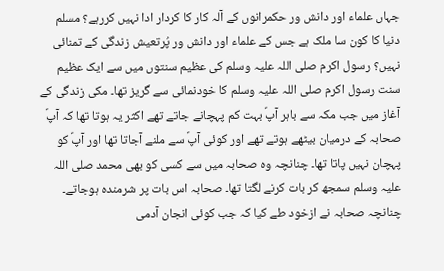جہاں علماء اور دانش ور حکمرانوں کے آلہ کار کا کردار ادا نہیں کررہے؟ مسلم دنیا کا کون سا ملک ہے جس کے علماء اور دانش ور پُرتعیش زندگی کے تمنائی نہیں؟ رسول اکرم صلی اللہ علیہ وسلم کی عظیم سنتوں میں سے ایک عظیم سنت رسول اکرم صلی اللہ علیہ وسلم کا خودنمائی سے گریز تھا۔ مکی زندگی کے آغاز میں جب مکہ سے باہر آپؐ بہت کم پہچانے جاتے تھے اکثر یہ ہوتا تھا کہ آپؐ صحابہ کے درمیان بیٹھے ہوتے تھے اور کوئی آپؐ سے ملنے آجاتا تھا اور آپؐ کو پہچان نہیں پاتا تھا۔ چنانچہ وہ صحابہ میں سے کسی کو بھی محمد صلی اللہ علیہ وسلم سمجھ کر بات کرنے لگتا تھا۔ صحابہ اس بات پر شرمندہ ہوجاتے۔ چنانچہ صحابہ نے ازخود طے کیا کہ جب کوئی انجان آدمی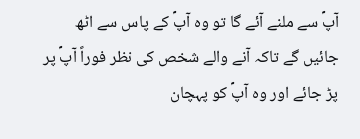آپؐ سے ملنے آئے گا تو وہ آپؐ کے پاس سے اٹھ جائیں گے تاکہ آنے والے شخص کی نظر فوراً آپؐ پر پڑ جائے اور وہ آپؐ کو پہچان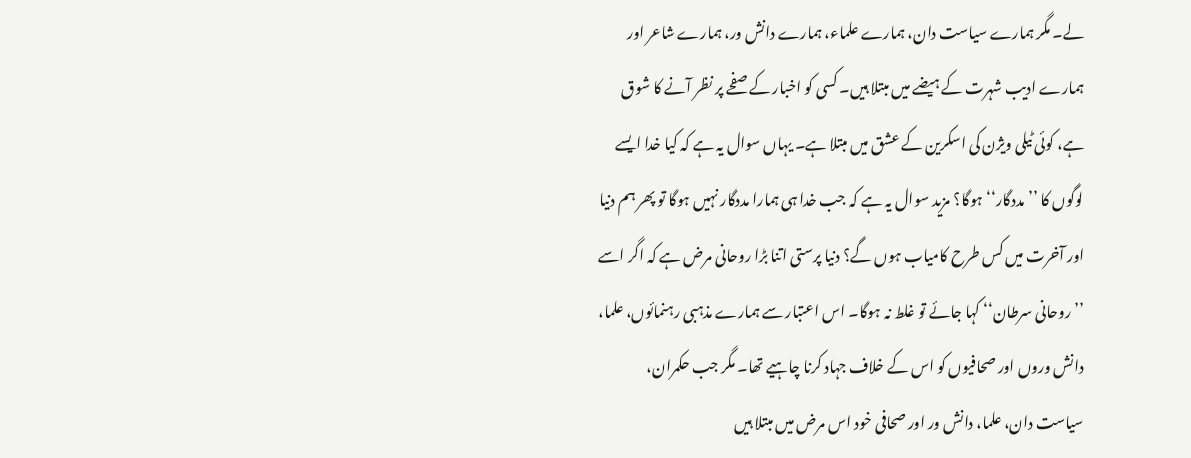لے۔ مگر ہمارے سیاست دان، ہمارے علماء، ہمارے دانش ور، ہمارے شاعر اور ہمارے ادیب شہرت کے ہیضے میں مبتلا ہیں۔ کسی کو اخبار کے صفحے پر نظر آنے کا شوق ہے، کوئی ٹیلی ویژن کی اسکرین کے عشق میں مبتلا ہے۔ یہاں سوال یہ ہے کہ کیا خدا ایسے لوگوں کا ’’مددگار‘‘ ہوگا؟ مزید سوال یہ ہے کہ جب خدا ہی ہمارا مددگار نہیں ہوگا تو پھر ہم دنیا اور آخرت میں کس طرح کامیاب ہوں گے؟ دنیا پرستی اتنا بڑا روحانی مرض ہے کہ اگر اسے ’’روحانی سرطان‘‘ کہا جائے تو غلط نہ ہوگا۔ اس اعتبار سے ہمارے مذہبی رہنمائوں، علما، دانش وروں اور صحافیوں کو اس کے خلاف جہاد کرنا چاہیے تھا۔ مگر جب حکمران، سیاست دان، علما، دانش ور اور صحافی خود اس مرض میں مبتلا ہیں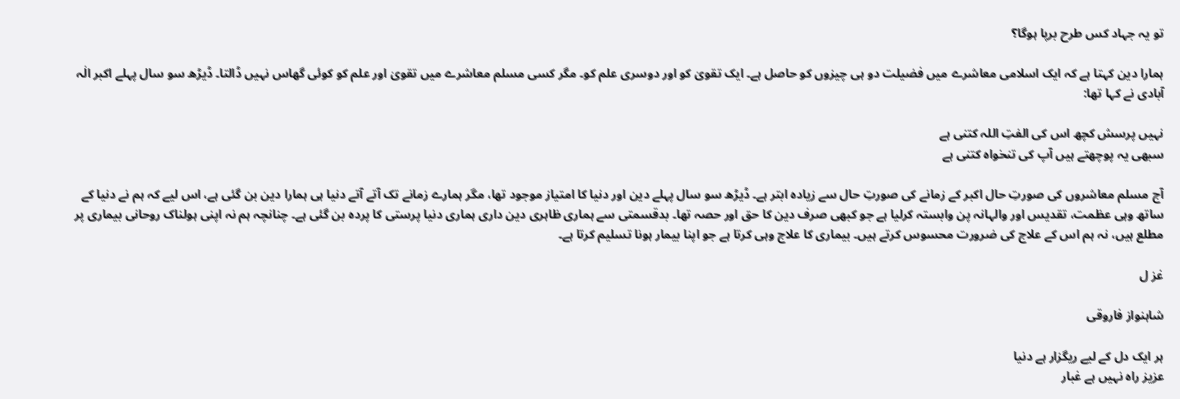تو یہ جہاد کس طرح برپا ہوگا؟

ہمارا دین کہتا ہے کہ ایک اسلامی معاشرے میں فضیلت دو ہی چیزوں کو حاصل ہے۔ ایک تقویٰ کو اور دوسری علم کو۔ مگر کسی مسلم معاشرے میں تقویٰ اور علم کو کوئی گھاس نہیں ڈالتا۔ ڈیڑھ سو سال پہلے اکبر الٰہ آبادی نے کہا تھا:

نہیں پرسش کچھ اس کی الفتِ اللہ کتنی ہے
سبھی یہ پوچھتے ہیں آپ کی تنخواہ کتنی ہے

آج مسلم معاشروں کی صورتِ حال اکبر کے زمانے کی صورتِ حال سے زیادہ ابتر ہے۔ ڈیڑھ سو سال پہلے دین اور دنیا کا امتیاز موجود تھا، مگر ہمارے زمانے تک آتے آتے دنیا ہی ہمارا دین بن گئی ہے، اس لیے کہ ہم نے دنیا کے ساتھ وہی عظمت، تقدیس اور والہانہ پن وابستہ کرلیا ہے جو کبھی صرف دین کا حق اور حصہ تھا۔ بدقسمتی سے ہماری ظاہری دین داری ہماری دنیا پرستی کا پردہ بن گئی ہے۔ چنانچہ ہم نہ اپنی ہولناک روحانی بیماری پر مطلع ہیں، نہ ہم اس کے علاج کی ضرورت محسوس کرتے ہیں۔ بیماری کا علاج وہی کرتا ہے جو اپنا بیمار ہونا تسلیم کرتا ہے۔

غز ل

شاہنواز فاروقی

ہر ایک دل کے لیے ریگزار ہے دنیا
عزیز راہ نہیں ہے غبار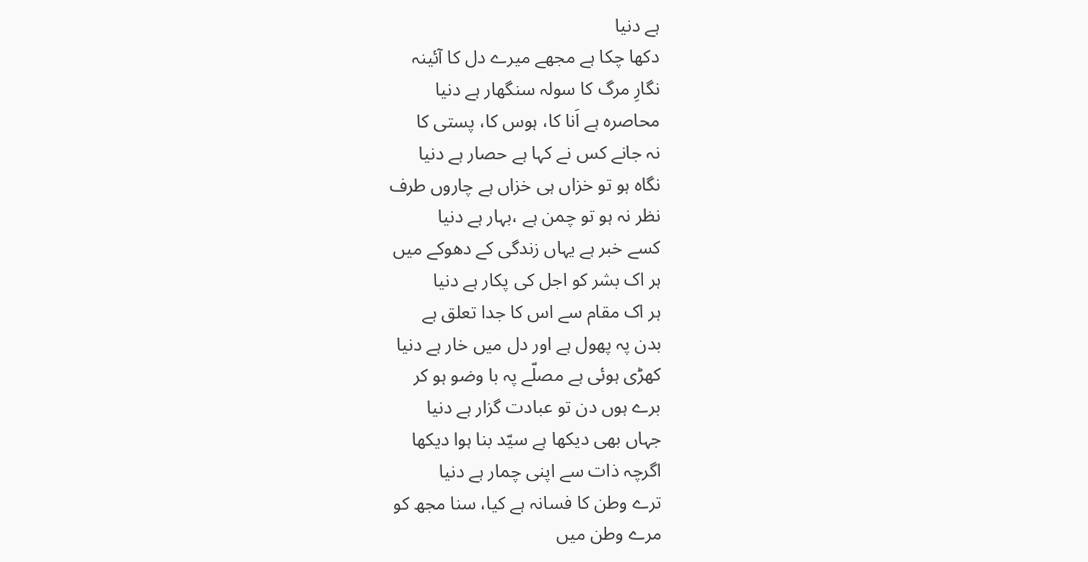ہے دنیا
دکھا چکا ہے مجھے میرے دل کا آئینہ
نگارِ مرگ کا سولہ سنگھار ہے دنیا
محاصرہ ہے اَنا کا، ہوس کا، پستی کا
نہ جانے کس نے کہا ہے حصار ہے دنیا
نگاہ ہو تو خزاں ہی خزاں ہے چاروں طرف
نظر نہ ہو تو چمن ہے ،بہار ہے دنیا
کسے خبر ہے یہاں زندگی کے دھوکے میں
ہر اک بشر کو اجل کی پکار ہے دنیا
ہر اک مقام سے اس کا جدا تعلق ہے
بدن پہ پھول ہے اور دل میں خار ہے دنیا
کھڑی ہوئی ہے مصلّے پہ با وضو ہو کر
برے ہوں دن تو عبادت گزار ہے دنیا
جہاں بھی دیکھا ہے سیّد بنا ہوا دیکھا
اگرچہ ذات سے اپنی چمار ہے دنیا
ترے وطن کا فسانہ ہے کیا، سنا مجھ کو
مرے وطن میں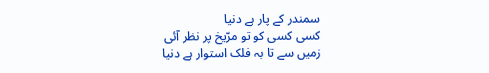سمندر کے پار ہے دنیا
کسی کسی کو تو مرّیخ پر نظر آئی
زمیں سے تا بہ فلک استوار ہے دنیا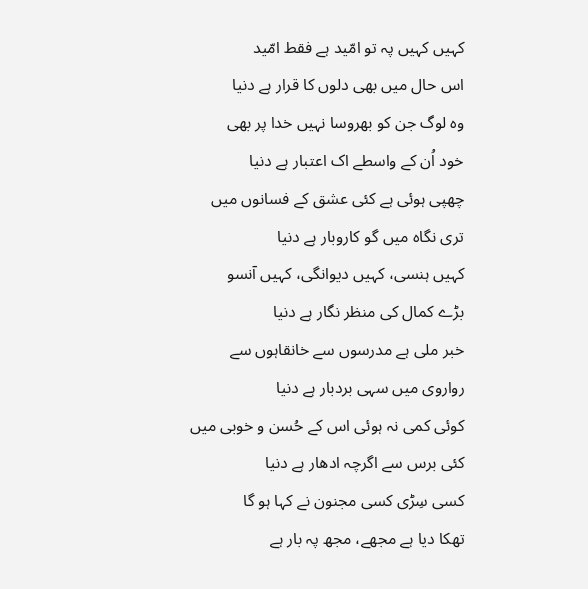کہیں کہیں پہ تو امّید ہے فقط امّید
اس حال میں بھی دلوں کا قرار ہے دنیا
وہ لوگ جن کو بھروسا نہیں خدا پر بھی
خود اُن کے واسطے اک اعتبار ہے دنیا
چھپی ہوئی ہے کئی عشق کے فسانوں میں
تری نگاہ میں گو کاروبار ہے دنیا
کہیں ہنسی، کہیں دیوانگی، کہیں آنسو
بڑے کمال کی منظر نگار ہے دنیا
خبر ملی ہے مدرسوں سے خانقاہوں سے
رواروی میں سہی بردبار ہے دنیا
کوئی کمی نہ ہوئی اس کے حُسن و خوبی میں
کئی برس سے اگرچہ ادھار ہے دنیا
کسی سِڑی کسی مجنون نے کہا ہو گا
تھکا دیا ہے مجھے، مجھ پہ بار ہے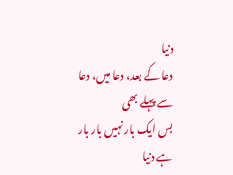دنیا
دعا کے بعد، دعا میں، دعا سے پہلے بھی
بس ایک بار نہیں بار بار ہے دنیا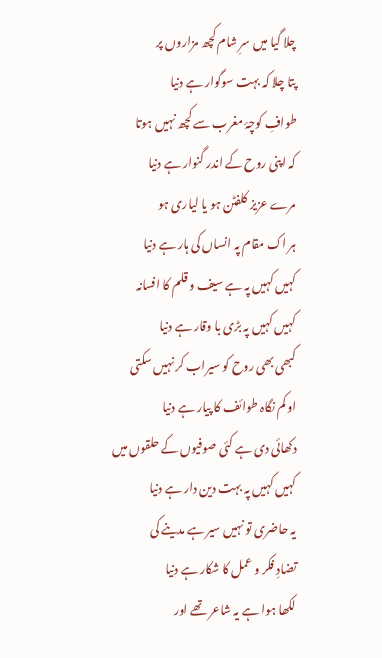چلا گیا میں سرِ شام کچھ مزاروں پر
پتا چلا کہ بہت سوگوار ہے دنیا
طوافِ کوچۂ مغرب سے کچھ نہیں ہوتا
کہ اپنی روح کے اندر گنوار ہے دنیا
مرے عزیز کلفٹن ہو یا لیاری ہو
ہر اک مقام پہ انساں کی ہار ہے دنیا
کہیں کہیں پہ ہے سیف و قلم کا افسانہ
کہیں کہیں پہ بڑی با وقار ہے دنیا
کبھی بھی روح کو سیراب کر نہیں سکتی
او کم نگاہ طوائف کا پیار ہے دنیا
دکھائی دی ہے کئی صوفیوں کے حلقوں میں
کہیں کہیں پہ بہت دین دار ہے دنیا
یہ حاضری تو نہیں سیر ہے مدینے کی
تضادِ فکر و عمل کا شکار ہے دنیا
لکھا ہوا ہے یہ شاعر تھے اور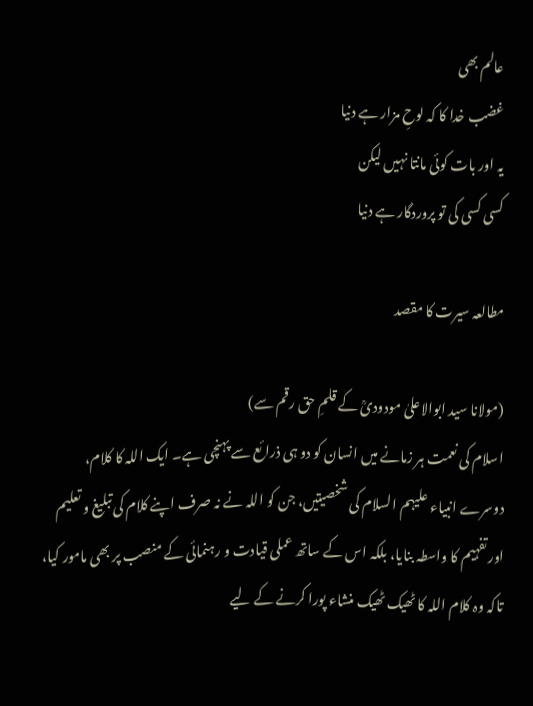عالم بھی
غضب خدا کا کہ لوحِ مزار ہے دنیا
یہ اور بات کوئی مانتا نہیں لیکن
کسی کسی کی تو پروردگار ہے دنیا

مطالعہ سیرت کا مقصد

(مولانا سید ابوالاعلیٰ مودودیؒ کے قلمِ حق رقم سے)
اسلام کی نعمت ہر زمانے میں انسان کو دو ہی ذرائع سے پہنچی ہے۔ ایک اللہ کا کلام، دوسرے انبیاء علیہم السلام کی شخصیتیں، جن کو اللہ نے نہ صرف اپنے کلام کی تبلیغ و تعلیم اور تفہیم کا واسطہ بنایا، بلکہ اس کے ساتھ عملی قیادت و رہنمائی کے منصب پر بھی مامور کیا، تاکہ وہ کلام اللہ کا ٹھیک ٹھیک منشاء پورا کرنے کے لیے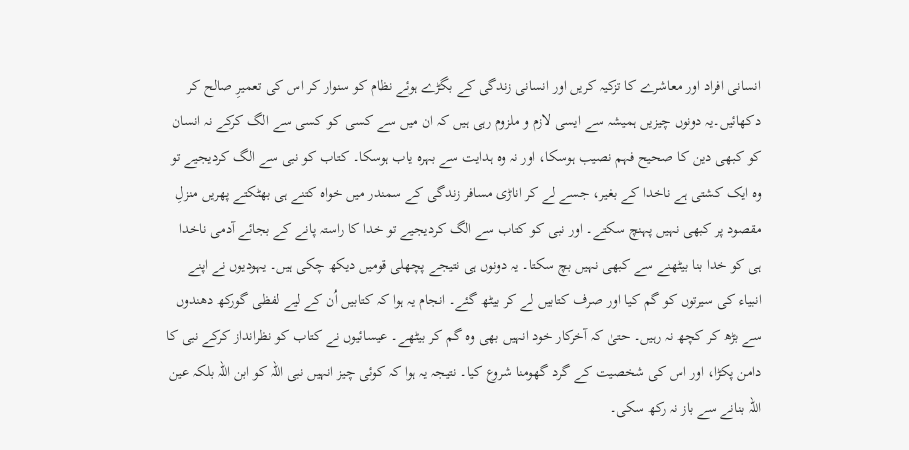انسانی افراد اور معاشرے کا تزکیہ کریں اور انسانی زندگی کے بگڑے ہوئے نظام کو سنوار کر اس کی تعمیرِ صالح کر دکھائیں۔یہ دونوں چیزیں ہمیشہ سے ایسی لازم و ملزوم رہی ہیں کہ ان میں سے کسی کو کسی سے الگ کرکے نہ انسان کو کبھی دین کا صحیح فہم نصیب ہوسکا، اور نہ وہ ہدایت سے بہرہ یاب ہوسکا۔ کتاب کو نبی سے الگ کردیجیے تو وہ ایک کشتی ہے ناخدا کے بغیر، جسے لے کر اناڑی مسافر زندگی کے سمندر میں خواہ کتنے ہی بھٹکتے پھریں منزلِ مقصود پر کبھی نہیں پہنچ سکتے۔ اور نبی کو کتاب سے الگ کردیجیے تو خدا کا راستہ پانے کے بجائے آدمی ناخدا ہی کو خدا بنا بیٹھنے سے کبھی نہیں بچ سکتا۔ یہ دونوں ہی نتیجے پچھلی قومیں دیکھ چکی ہیں۔ یہودیوں نے اپنے انبیاء کی سیرتوں کو گم کیا اور صرف کتابیں لے کر بیٹھ گئے۔ انجام یہ ہوا کہ کتابیں اُن کے لیے لفظی گورکھ دھندوں سے بڑھ کر کچھ نہ رہیں۔ حتیٰ کہ آخرکار خود انہیں بھی وہ گم کر بیٹھے۔ عیسائیوں نے کتاب کو نظرانداز کرکے نبی کا دامن پکڑا، اور اس کی شخصیت کے گرد گھومنا شروع کیا۔ نتیجہ یہ ہوا کہ کوئی چیز انہیں نبی اللہ کو ابن اللہ بلکہ عین اللہ بنانے سے باز نہ رکھ سکی۔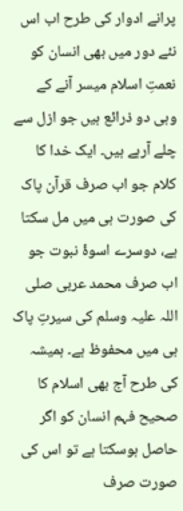پرانے ادوار کی طرح اب اس نئے دور میں بھی انسان کو نعمتِ اسلام میسر آنے کے وہی دو ذرائع ہیں جو ازل سے چلے آرہے ہیں۔ ایک خدا کا کلام جو اب صرف قرآن پاک کی صورت ہی میں مل سکتا ہے، دوسرے اسوۂ نبوت جو اب صرف محمد عربی صلی اللہ علیہ وسلم کی سیرتِ پاک ہی میں محفوظ ہے۔ ہمیشہ کی طرح آج بھی اسلام کا صحیح فہم انسان کو اگر حاصل ہوسکتا ہے تو اس کی صورت صرف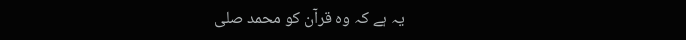یہ ہے کہ وہ قرآن کو محمد صلی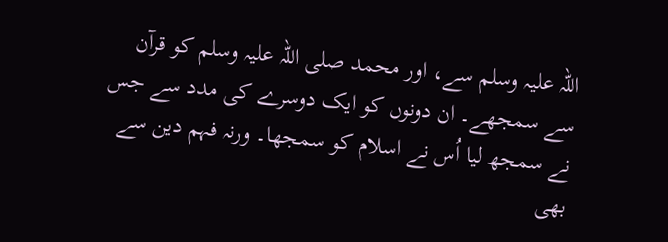اللہ علیہ وسلم سے، اور محمد صلی اللہ علیہ وسلم کو قرآن سے سمجھے۔ ان دونوں کو ایک دوسرے کی مدد سے جس نے سمجھ لیا اُس نے اسلام کو سمجھا۔ ورنہ فہم دین سے بھی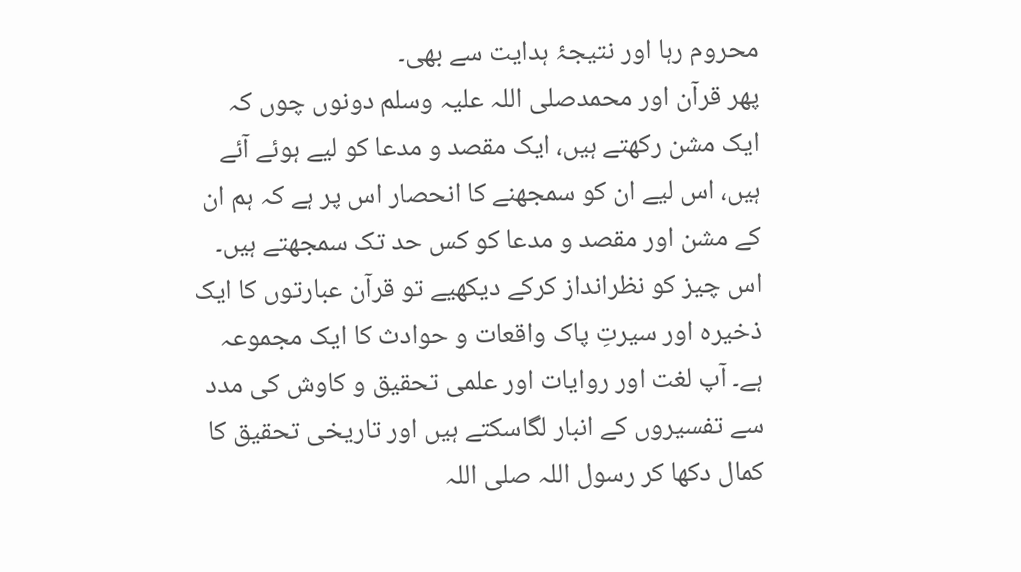محروم رہا اور نتیجۂ ہدایت سے بھی۔
پھر قرآن اور محمدصلی اللہ علیہ وسلم دونوں چوں کہ ایک مشن رکھتے ہیں، ایک مقصد و مدعا کو لیے ہوئے آئے ہیں، اس لیے ان کو سمجھنے کا انحصار اس پر ہے کہ ہم ان کے مشن اور مقصد و مدعا کو کس حد تک سمجھتے ہیں۔ اس چیز کو نظرانداز کرکے دیکھیے تو قرآن عبارتوں کا ایک ذخیرہ اور سیرتِ پاک واقعات و حوادث کا ایک مجموعہ ہے۔ آپ لغت اور روایات اور علمی تحقیق و کاوش کی مدد سے تفسیروں کے انبار لگاسکتے ہیں اور تاریخی تحقیق کا کمال دکھا کر رسول اللہ صلی اللہ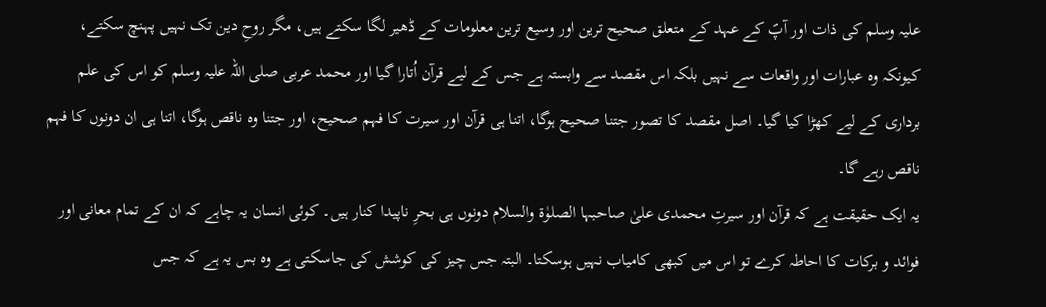علیہ وسلم کی ذات اور آپؐ کے عہد کے متعلق صحیح ترین اور وسیع ترین معلومات کے ڈھیر لگا سکتے ہیں، مگر روحِ دین تک نہیں پہنچ سکتے، کیونکہ وہ عبارات اور واقعات سے نہیں بلکہ اس مقصد سے وابستہ ہے جس کے لیے قرآن اُتارا گیا اور محمد عربی صلی اللہ علیہ وسلم کو اس کی علم برداری کے لیے کھڑا کیا گیا۔ اصل مقصد کا تصور جتنا صحیح ہوگا، اتنا ہی قرآن اور سیرت کا فہم صحیح، اور جتنا وہ ناقص ہوگا، اتنا ہی ان دونوں کا فہم ناقص رہے گا۔
یہ ایک حقیقت ہے کہ قرآن اور سیرتِ محمدی علیٰ صاحبہا الصلوٰۃ والسلام دونوں ہی بحرِ ناپیدا کنار ہیں۔ کوئی انسان یہ چاہے کہ ان کے تمام معانی اور فوائد و برکات کا احاطہ کرے تو اس میں کبھی کامیاب نہیں ہوسکتا۔ البتہ جس چیز کی کوشش کی جاسکتی ہے وہ بس یہ ہے کہ جس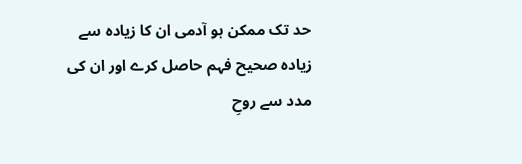حد تک ممکن ہو آدمی ان کا زیادہ سے زیادہ صحیح فہم حاصل کرے اور ان کی مدد سے روحِ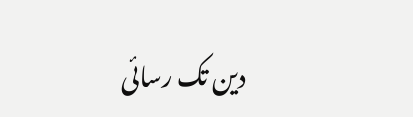دین تک رسائی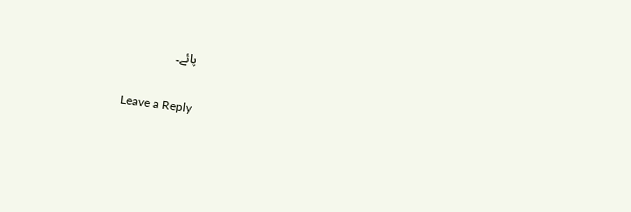پائے۔

Leave a Reply